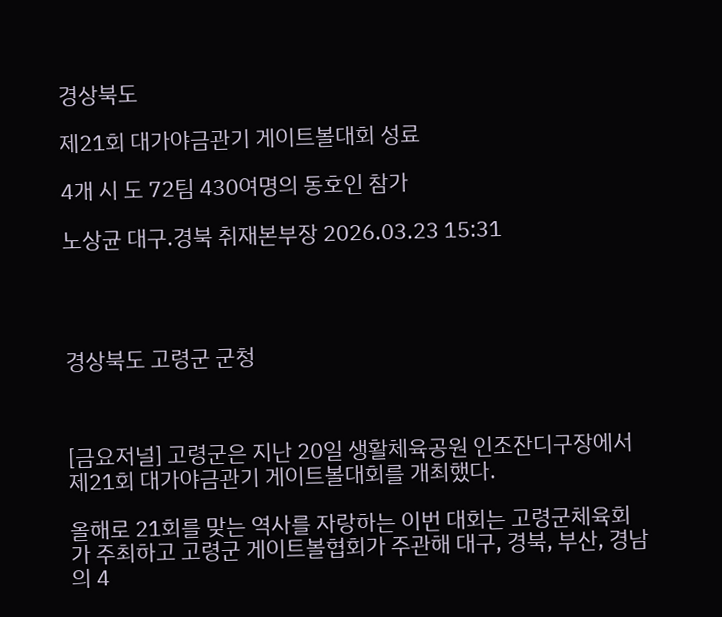경상북도

제21회 대가야금관기 게이트볼대회 성료

4개 시 도 72팀 430여명의 동호인 참가

노상균 대구.경북 취재본부장 2026.03.23 15:31




경상북도 고령군 군청



[금요저널] 고령군은 지난 20일 생활체육공원 인조잔디구장에서 제21회 대가야금관기 게이트볼대회를 개최했다.

올해로 21회를 맞는 역사를 자랑하는 이번 대회는 고령군체육회가 주최하고 고령군 게이트볼협회가 주관해 대구, 경북, 부산, 경남의 4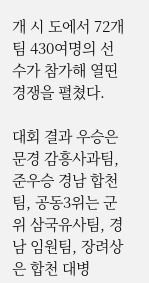개 시 도에서 72개팀 430여명의 선수가 참가해 열띤 경쟁을 펼쳤다.

대회 결과 우승은 문경 감흥사과팀, 준우승 경남 합천팀, 공동3위는 군위 삼국유사팀, 경남 임원팀, 장려상은 합천 대병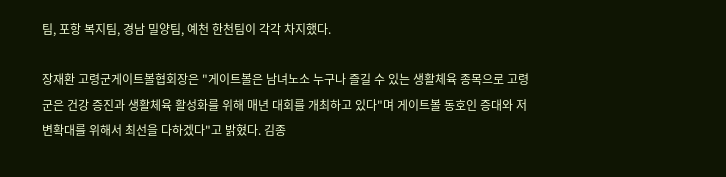팀, 포항 복지팀, 경남 밀양팀, 예천 한천팀이 각각 차지했다.

장재환 고령군게이트볼협회장은 "게이트볼은 남녀노소 누구나 즐길 수 있는 생활체육 종목으로 고령군은 건강 증진과 생활체육 활성화를 위해 매년 대회를 개최하고 있다"며 게이트볼 동호인 증대와 저변확대를 위해서 최선을 다하겠다"고 밝혔다. 김종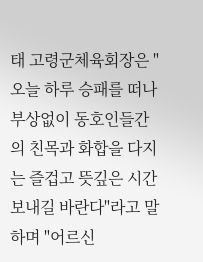태 고령군체육회장은 "오늘 하루 승패를 떠나 부상없이 동호인들간의 친목과 화합을 다지는 즐겁고 뜻깊은 시간 보내길 바란다"라고 말하며 "어르신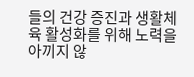들의 건강 증진과 생활체육 활성화를 위해 노력을 아끼지 않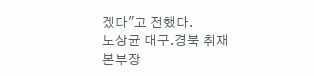겠다"고 전했다.
노상균 대구.경북 취재본부장